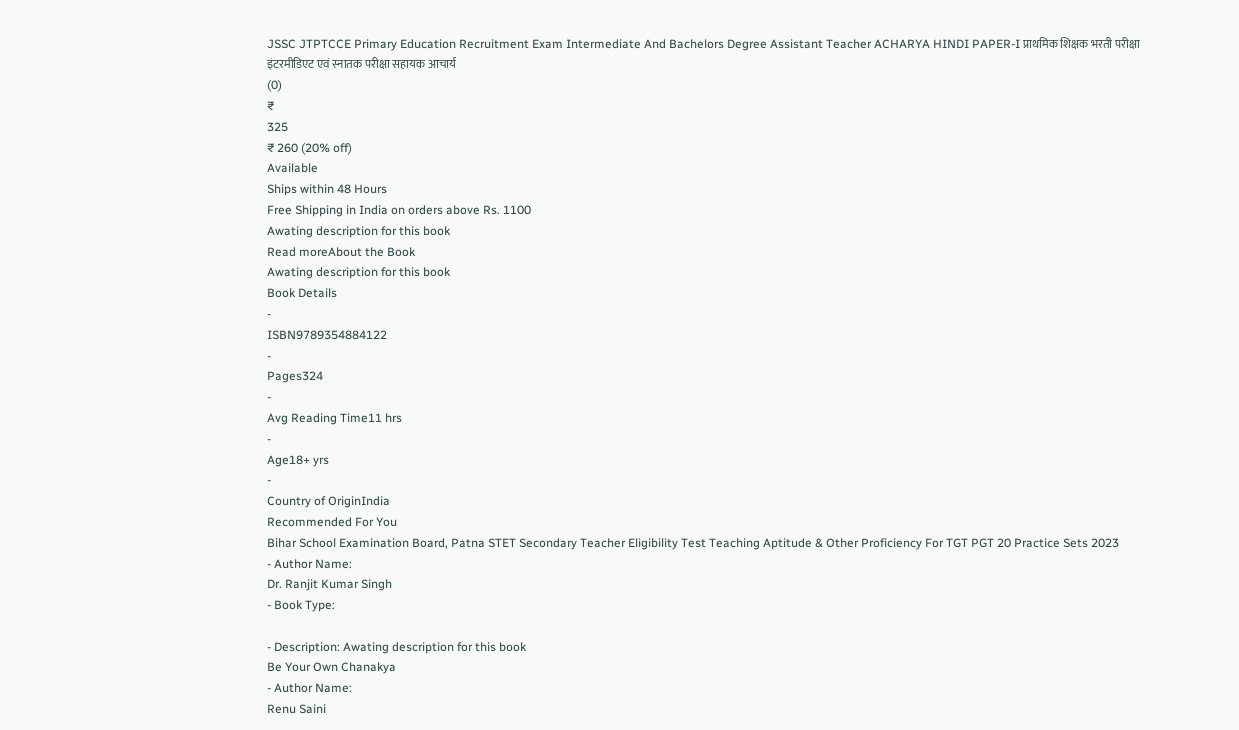JSSC JTPTCCE Primary Education Recruitment Exam Intermediate And Bachelors Degree Assistant Teacher ACHARYA HINDI PAPER-I प्राथमिक शिक्षक भरती परीक्षा इंटरमीडिएट एवं स्नातक परीक्षा सहायक आचार्य
(0)
₹
325
₹ 260 (20% off)
Available
Ships within 48 Hours
Free Shipping in India on orders above Rs. 1100
Awating description for this book
Read moreAbout the Book
Awating description for this book
Book Details
-
ISBN9789354884122
-
Pages324
-
Avg Reading Time11 hrs
-
Age18+ yrs
-
Country of OriginIndia
Recommended For You
Bihar School Examination Board, Patna STET Secondary Teacher Eligibility Test Teaching Aptitude & Other Proficiency For TGT PGT 20 Practice Sets 2023
- Author Name:
Dr. Ranjit Kumar Singh
- Book Type:

- Description: Awating description for this book
Be Your Own Chanakya
- Author Name:
Renu Saini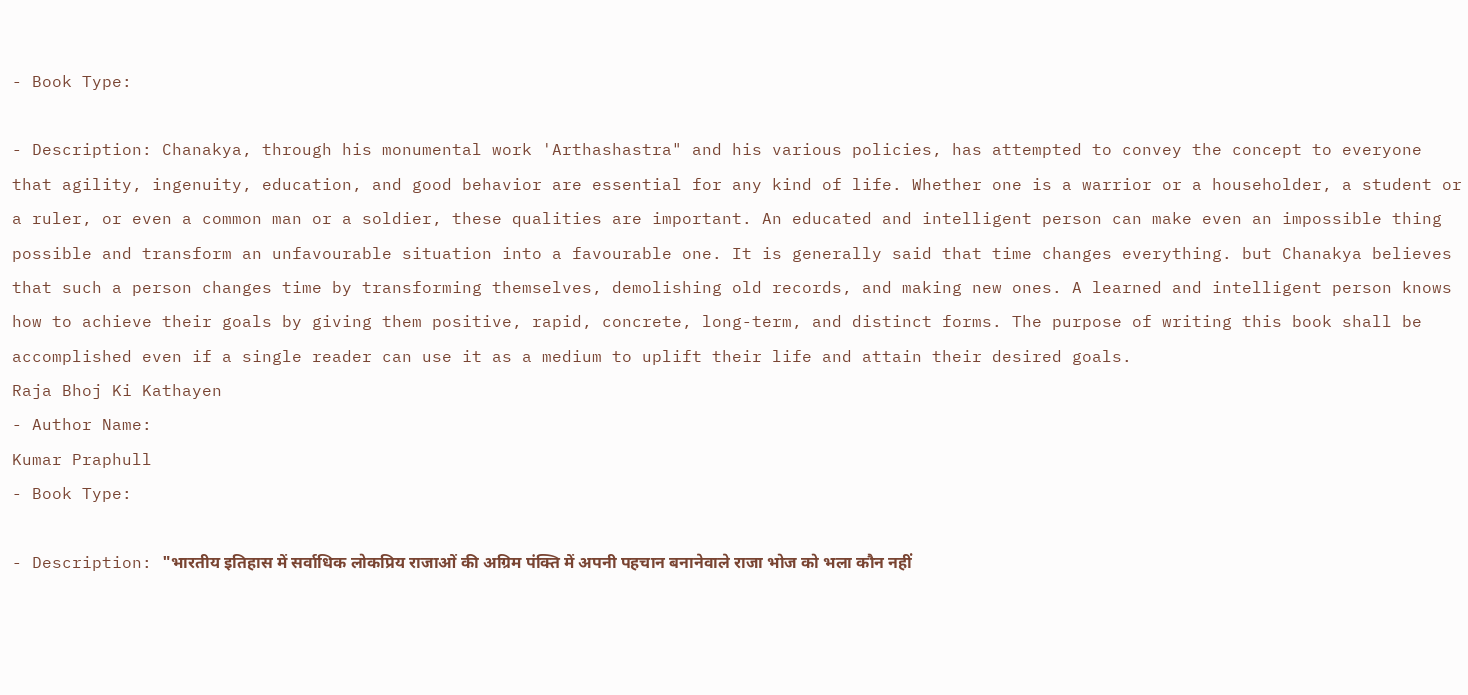- Book Type:

- Description: Chanakya, through his monumental work 'Arthashastra" and his various policies, has attempted to convey the concept to everyone that agility, ingenuity, education, and good behavior are essential for any kind of life. Whether one is a warrior or a householder, a student or a ruler, or even a common man or a soldier, these qualities are important. An educated and intelligent person can make even an impossible thing possible and transform an unfavourable situation into a favourable one. It is generally said that time changes everything. but Chanakya believes that such a person changes time by transforming themselves, demolishing old records, and making new ones. A learned and intelligent person knows how to achieve their goals by giving them positive, rapid, concrete, long-term, and distinct forms. The purpose of writing this book shall be accomplished even if a single reader can use it as a medium to uplift their life and attain their desired goals.
Raja Bhoj Ki Kathayen
- Author Name:
Kumar Praphull
- Book Type:

- Description: "भारतीय इतिहास में सर्वाधिक लोकप्रिय राजाओं की अग्रिम पंक्ति में अपनी पहचान बनानेवाले राजा भोज को भला कौन नहीं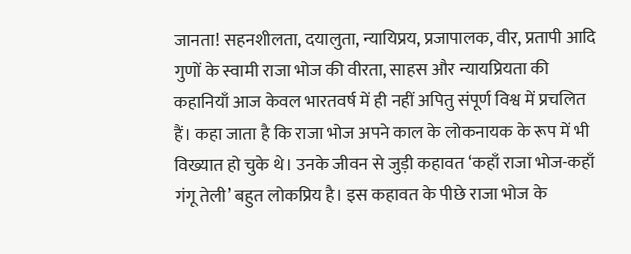जानता! सहनशीलता, दयालुता, न्यायिप्रय, प्रजापालक, वीर, प्रतापी आदि गुणों के स्वामी राजा भोज की वीरता, साहस और न्यायप्रियता की कहानियाँ आज केवल भारतवर्ष में ही नहीं अपितु संपूर्ण विश्व में प्रचलित हैं। कहा जाता है कि राजा भोज अपने काल के लोकनायक के रूप में भी विख्यात हो चुके थे। उनके जीवन से जुड़ी कहावत ‘कहाँ राजा भोज-कहाँ गंगू तेली’ बहुत लोकप्रिय है। इस कहावत के पीछे राजा भोज के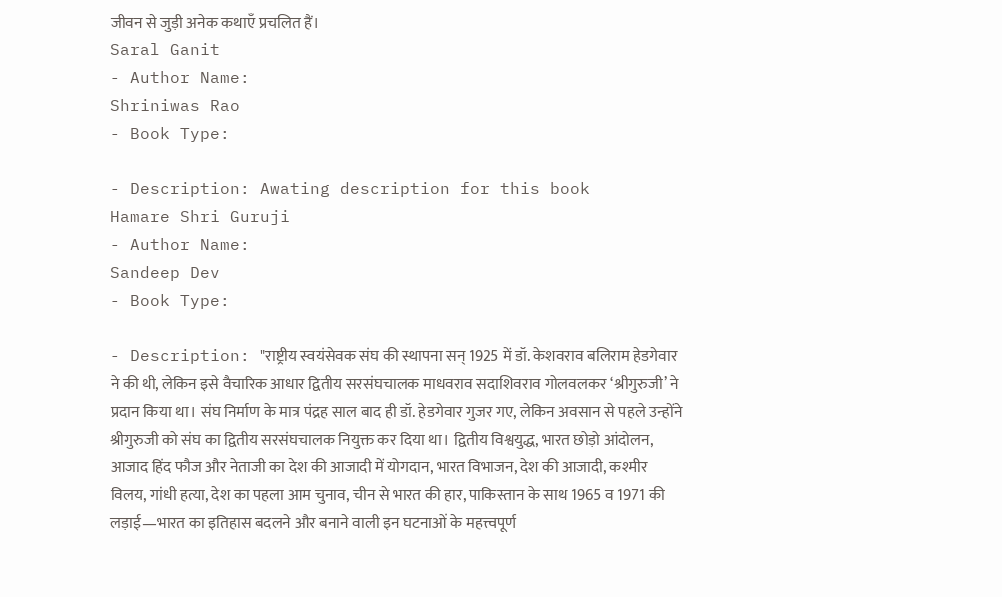जीवन से जुड़ी अनेक कथाएँ प्रचलित हैं।
Saral Ganit
- Author Name:
Shriniwas Rao
- Book Type:

- Description: Awating description for this book
Hamare Shri Guruji
- Author Name:
Sandeep Dev
- Book Type:

- Description: "राष्ट्रीय स्वयंसेवक संघ की स्थापना सन् 1925 में डॉ. केशवराव बलिराम हेडगेवार ने की थी, लेकिन इसे वैचारिक आधार द्वितीय सरसंघचालक माधवराव सदाशिवराव गोलवलकर ‘श्रीगुरुजी’ ने प्रदान किया था। संघ निर्माण के मात्र पंद्रह साल बाद ही डॉ. हेडगेवार गुजर गए, लेकिन अवसान से पहले उन्होंने श्रीगुरुजी को संघ का द्वितीय सरसंघचालक नियुक्त कर दिया था। द्वितीय विश्वयुद्ध, भारत छोड़ो आंदोलन, आजाद हिंद फौज और नेताजी का देश की आजादी में योगदान, भारत विभाजन, देश की आजादी, कश्मीर विलय, गांधी हत्या, देश का पहला आम चुनाव, चीन से भारत की हार, पाकिस्तान के साथ 1965 व 1971 की लड़ाई—भारत का इतिहास बदलने और बनाने वाली इन घटनाओं के महत्त्वपूर्ण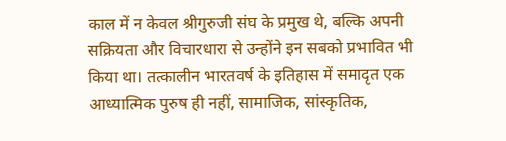काल में न केवल श्रीगुरुजी संघ के प्रमुख थे, बल्कि अपनी सक्रियता और विचारधारा से उन्होंने इन सबको प्रभावित भी किया था। तत्कालीन भारतवर्ष के इतिहास में समादृत एक आध्यात्मिक पुरुष ही नहीं, सामाजिक, सांस्कृतिक,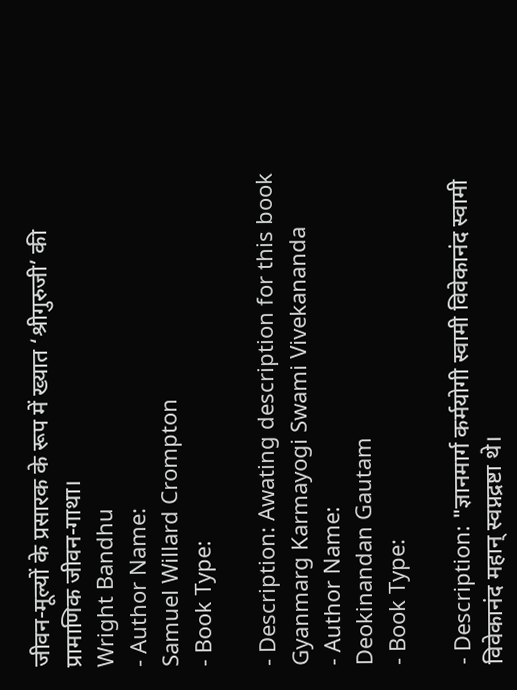जीवन-मूल्यों के प्रसारक के रूप में ख्यात ‘श्रीगुरुजी’ की प्रामाणिक जीवन-गाथा।
Wright Bandhu
- Author Name:
Samuel Willard Crompton
- Book Type:

- Description: Awating description for this book
Gyanmarg Karmayogi Swami Vivekananda
- Author Name:
Deokinandan Gautam
- Book Type:

- Description: "ज्ञानमार्ग कर्मयोगी स्वामी विवेकानंद स्वामी विवेकानंद महान् स्वप्नद्रष्टा थे।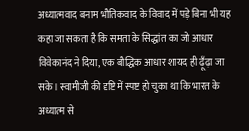अध्यात्मवाद बनाम भौतिकवाद के विवाद में पड़े बिना भी यह कहा जा सकता है कि समता के सिद्धांत का जो आधार विवेकानंद ने दिया, एक बौद्धिक आधार शायद ही ढ़ूँढ़ा जा सके। स्वामीजी की दृष्टि में स्पष्ट हो चुका था कि भारत के अध्यात्म से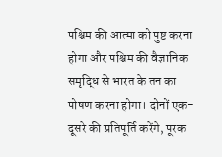पश्चिम की आत्मा को पुष्ट करना होगा और पश्चिम की वैज्ञानिक समृद्धि से भारत के तन का पोषण करना होगा। दोनों एक-दूसरे की प्रतिपूर्ति करेंगे, पूरक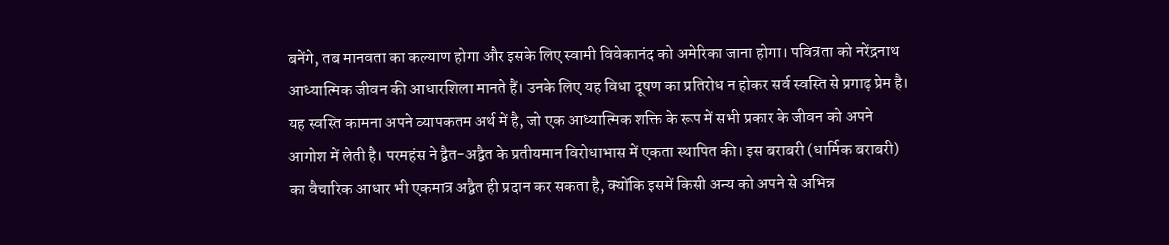बनेंगे, तब मानवता का कल्याण होगा और इसके लिए स्वामी विवेकानंद को अमेरिका जाना होगा। पवित्रता को नरेंद्रनाथ आध्यात्मिक जीवन की आधारशिला मानते हैं। उनके लिए यह विधा दूषण का प्रतिरोध न होकर सर्व स्वस्ति से प्रगाढ़ प्रेम है। यह स्वस्ति कामना अपने व्यापकतम अर्थ में है, जो एक आध्यात्मिक शक्ति के रूप में सभी प्रकार के जीवन को अपने आगोश में लेती है। परमहंस ने द्वैत-अद्वैत के प्रतीयमान विरोधाभास में एकता स्थापित की। इस बराबरी (धार्मिक बराबरी) का वैचारिक आधार भी एकमात्र अद्वैत ही प्रदान कर सकता है, क्योंकि इसमें किसी अन्य को अपने से अभिन्न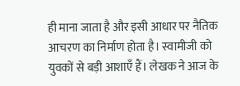ही माना जाता है और इसी आधार पर नैतिक आचरण का निर्माण होता है। स्वामीजी को युवकों से बड़ी आशाएँ हैं। लेखक ने आज के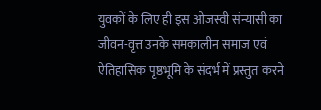युवकों के लिए ही इस ओजस्वी संन्यासी का जीवन-वृत्त उनके समकालीन समाज एवं ऐतिहासिक पृष्ठभूमि के संदर्भ में प्रस्तुत करने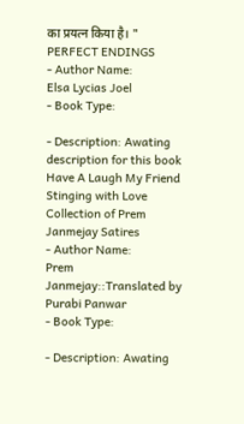का प्रयत्न किया है। "
PERFECT ENDINGS
- Author Name:
Elsa Lycias Joel
- Book Type:

- Description: Awating description for this book
Have A Laugh My Friend Stinging with Love Collection of Prem Janmejay Satires
- Author Name:
Prem Janmejay::Translated by Purabi Panwar
- Book Type:

- Description: Awating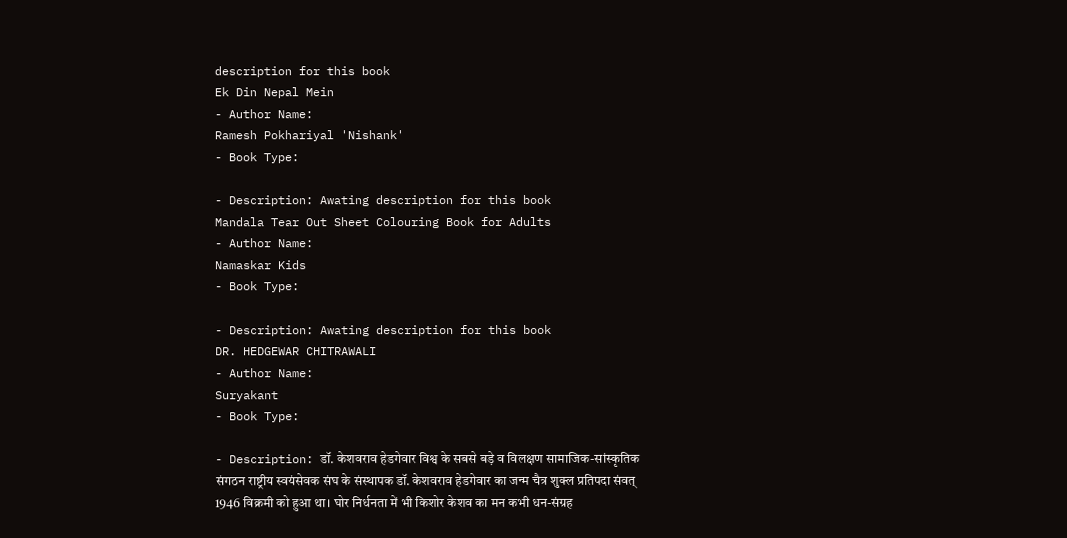description for this book
Ek Din Nepal Mein
- Author Name:
Ramesh Pokhariyal 'Nishank'
- Book Type:

- Description: Awating description for this book
Mandala Tear Out Sheet Colouring Book for Adults
- Author Name:
Namaskar Kids
- Book Type:

- Description: Awating description for this book
DR. HEDGEWAR CHITRAWALI
- Author Name:
Suryakant
- Book Type:

- Description: डॉ. केशवराव हेडगेवार विश्व के सबसे बड़े व विलक्षण सामाजिक-सांस्कृतिक संगठन राष्ट्रीय स्वयंसेवक संघ के संस्थापक डॉ. केशवराव हेडगेवार का जन्म चैत्र शुक्ल प्रतिपदा संवत् 1946 विक्रमी को हुआ था। घोर निर्धनता में भी किशोर केशव का मन कभी धन-संग्रह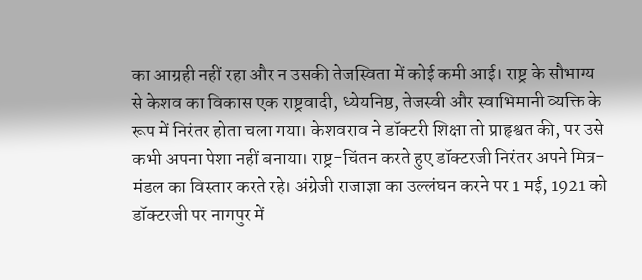का आग्रही नहीं रहा और न उसकी तेजस्विता में कोई कमी आई। राष्ट्र के सौभाग्य से केशव का विकास एक राष्ट्रवादी, ध्येयनिष्ठ, तेजस्वी और स्वाभिमानी व्यक्ति के रूप में निरंतर होता चला गया। केशवराव ने डॉक्टरी शिक्षा तो प्राहृश्वत की, पर उसे कभी अपना पेशा नहीं बनाया। राष्ट्र-चिंतन करते हुए डॉक्टरजी निरंतर अपने मित्र-मंडल का विस्तार करते रहे। अंग्रेजी राजाज्ञा का उल्लंघन करने पर 1 मई, 1921 को डॉक्टरजी पर नागपुर में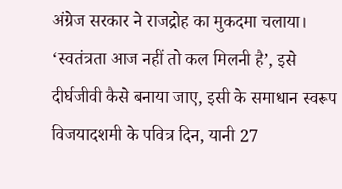अंग्रेज सरकार ने राजद्रोह का मुकदमा चलाया। ‘स्वतंत्रता आज नहीं तो कल मिलनी है’, इसे दीर्घजीवी कैसे बनाया जाए, इसी के समाधान स्वरूप विजयादशमी के पवित्र दिन, यानी 27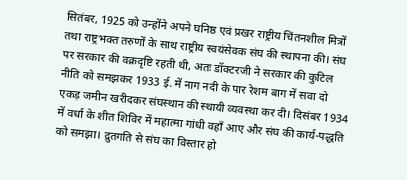सितंबर, 1925 को उन्होंने अपने घनिष्ठ एवं प्रखर राष्ट्रीय चिंतनशील मित्रों तथा राष्ट्रभक्त तरुणों के साथ राष्ट्रीय स्वयंसेवक संघ की स्थापना की। संघ पर सरकार की वक्रदृष्टि रहती थी, अतः डॉक्टरजी ने सरकार की कुटिल नीति को समझकर 1933 ई. में नाग नदी के पार रेशम बाग में सवा दो एकड़ जमीन खरीदकर संघस्थान की स्थायी व्यवस्था कर दी। दिसंबर 1934 में वर्धा के शीत शिविर में महात्मा गांधी वहाँ आए और संघ की कार्य-पद्धति को समझा। द्रुतगति से संघ का विस्तार हो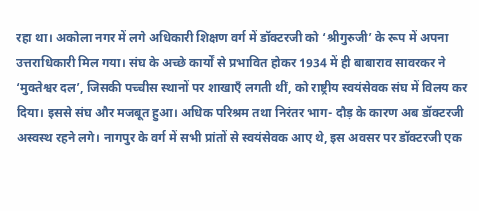रहा था। अकोला नगर में लगे अधिकारी शिक्षण वर्ग में डॉक्टरजी को ‘श्रीगुरुजी’ के रूप में अपना उत्तराधिकारी मिल गया। संघ के अच्छे कार्यों से प्रभावित होकर 1934 में ही बाबाराव सावरकर ने ‘मुक्तेश्वर दल’, जिसकी पच्चीस स्थानों पर शाखाएँ लगती थीं, को राष्ट्रीय स्वयंसेवक संघ में विलय कर दिया। इससे संघ और मजबूत हुआ। अधिक परिश्रम तथा निरंतर भाग- दौड़ के कारण अब डॉक्टरजी अस्वस्थ रहने लगे। नागपुर के वर्ग में सभी प्रांतों से स्वयंसेवक आए थे, इस अवसर पर डॉक्टरजी एक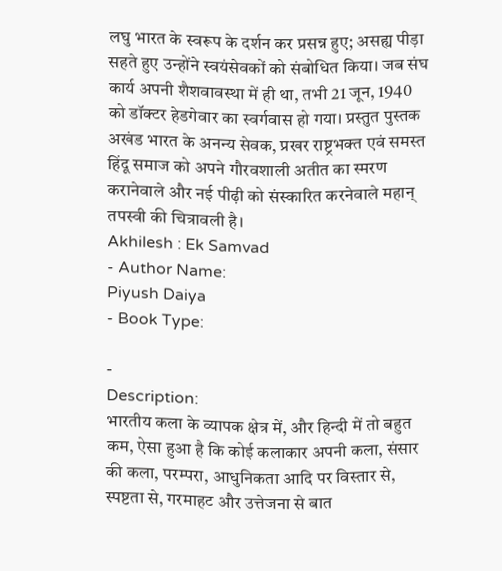लघु भारत के स्वरूप के दर्शन कर प्रसन्न हुए; असह्य पीड़ा सहते हुए उन्होंने स्वयंसेवकों को संबोधित किया। जब संघ कार्य अपनी शैशवावस्था में ही था, तभी 21 जून, 1940 को डॉक्टर हेडगेवार का स्वर्गवास हो गया। प्रस्तुत पुस्तक अखंड भारत के अनन्य सेवक, प्रखर राष्ट्रभक्त एवं समस्त हिंदू समाज को अपने गौरवशाली अतीत का स्मरण करानेवाले और नई पीढ़ी को संस्कारित करनेवाले महान् तपस्वी की चित्रावली है।
Akhilesh : Ek Samvad
- Author Name:
Piyush Daiya
- Book Type:

-
Description:
भारतीय कला के व्यापक क्षेत्र में, और हिन्दी में तो बहुत कम, ऐसा हुआ है कि कोई कलाकार अपनी कला, संसार की कला, परम्परा, आधुनिकता आदि पर विस्तार से, स्पष्टता से, गरमाहट और उत्तेजना से बात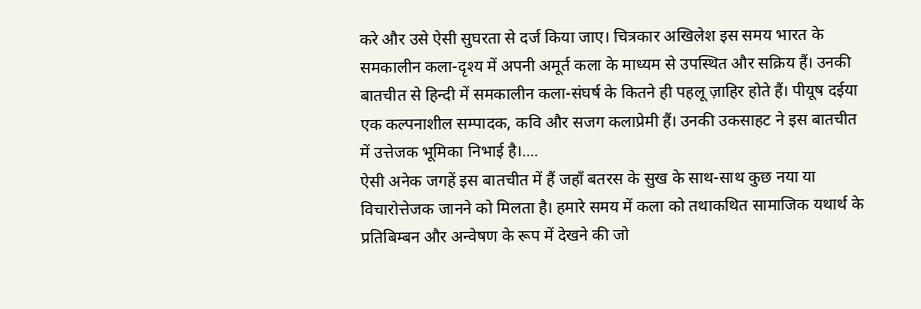करे और उसे ऐसी सुघरता से दर्ज किया जाए। चित्रकार अखिलेश इस समय भारत के समकालीन कला-दृश्य में अपनी अमूर्त कला के माध्यम से उपस्थित और सक्रिय हैं। उनकी बातचीत से हिन्दी में समकालीन कला-संघर्ष के कितने ही पहलू ज़ाहिर होते हैं। पीयूष दईया एक कल्पनाशील सम्पादक, कवि और सजग कलाप्रेमी हैं। उनकी उकसाहट ने इस बातचीत में उत्तेजक भूमिका निभाई है।....
ऐसी अनेक जगहें इस बातचीत में हैं जहाँ बतरस के सुख के साथ-साथ कुछ नया या विचारोत्तेजक जानने को मिलता है। हमारे समय में कला को तथाकथित सामाजिक यथार्थ के प्रतिबिम्बन और अन्वेषण के रूप में देखने की जो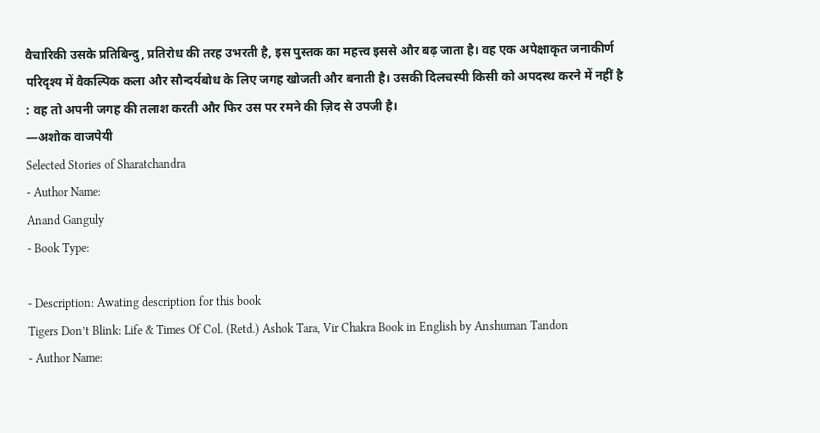वैचारिकी उसके प्रतिबिन्दु, प्रतिरोध की तरह उभरती है, इस पुस्तक का महत्त्व इससे और बढ़ जाता है। वह एक अपेक्षाकृत जनाकीर्ण परिदृश्य में वैकल्पिक कला और सौन्दर्यबोध के लिए जगह खोजती और बनाती है। उसकी दिलचस्पी किसी को अपदस्थ करने में नहीं है : वह तो अपनी जगह की तलाश करती और फिर उस पर रमने की ज़िद से उपजी है।
—अशोक वाजपेयी
Selected Stories of Sharatchandra
- Author Name:
Anand Ganguly
- Book Type:

- Description: Awating description for this book
Tigers Don’t Blink: Life & Times Of Col. (Retd.) Ashok Tara, Vir Chakra Book in English by Anshuman Tandon
- Author Name: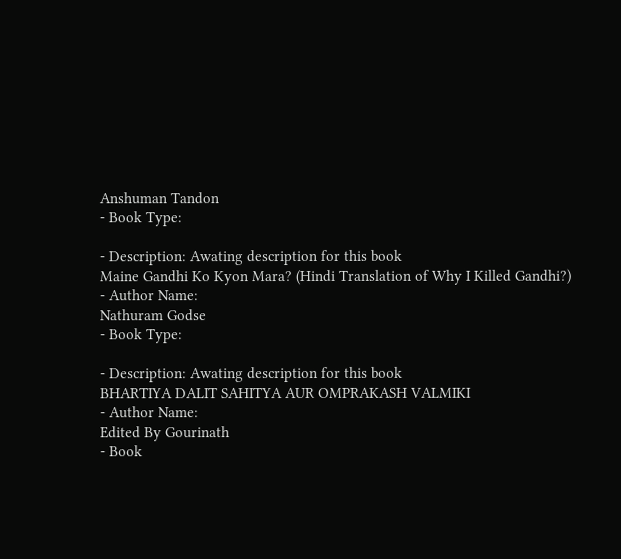Anshuman Tandon
- Book Type:

- Description: Awating description for this book
Maine Gandhi Ko Kyon Mara? (Hindi Translation of Why I Killed Gandhi?)
- Author Name:
Nathuram Godse
- Book Type:

- Description: Awating description for this book
BHARTIYA DALIT SAHITYA AUR OMPRAKASH VALMIKI
- Author Name:
Edited By Gourinath
- Book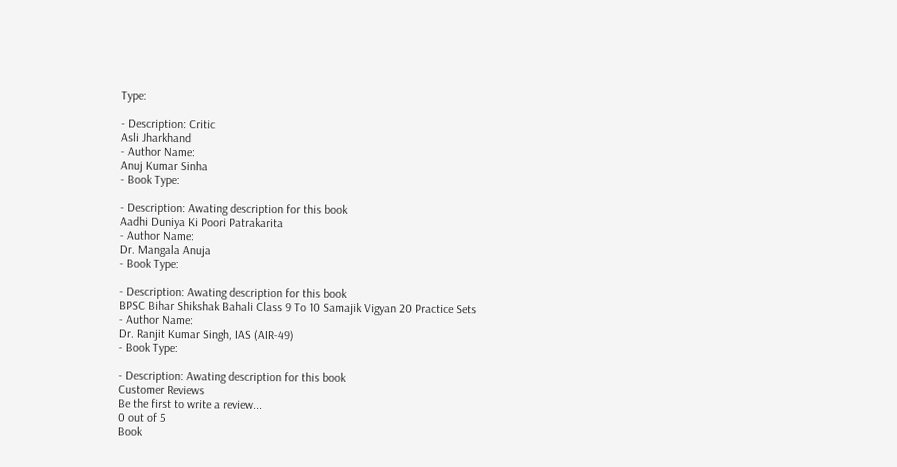Type:

- Description: Critic
Asli Jharkhand
- Author Name:
Anuj Kumar Sinha
- Book Type:

- Description: Awating description for this book
Aadhi Duniya Ki Poori Patrakarita
- Author Name:
Dr. Mangala Anuja
- Book Type:

- Description: Awating description for this book
BPSC Bihar Shikshak Bahali Class 9 To 10 Samajik Vigyan 20 Practice Sets
- Author Name:
Dr. Ranjit Kumar Singh, IAS (AIR-49)
- Book Type:

- Description: Awating description for this book
Customer Reviews
Be the first to write a review...
0 out of 5
Book